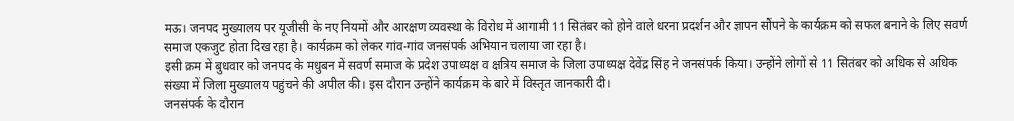मऊ। जनपद मुख्यालय पर यूजीसी के नए नियमों और आरक्षण व्यवस्था के विरोध में आगामी 11 सितंबर को होने वाले धरना प्रदर्शन और ज्ञापन सौंपने के कार्यक्रम को सफल बनाने के लिए सवर्ण समाज एकजुट होता दिख रहा है। कार्यक्रम को लेकर गांव-गांव जनसंपर्क अभियान चलाया जा रहा है।
इसी क्रम में बुधवार को जनपद के मधुबन में सवर्ण समाज के प्रदेश उपाध्यक्ष व क्षत्रिय समाज के जिला उपाध्यक्ष देवेंद्र सिंह ने जनसंपर्क किया। उन्होंने लोगों से 11 सितंबर को अधिक से अधिक संख्या में जिला मुख्यालय पहुंचने की अपील की। इस दौरान उन्होंने कार्यक्रम के बारे में विस्तृत जानकारी दी।
जनसंपर्क के दौरान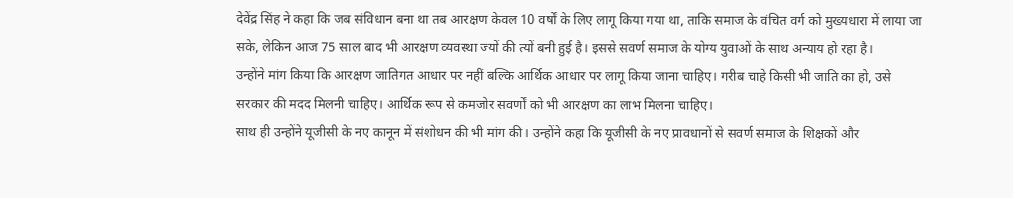देवेंद्र सिंह ने कहा कि जब संविधान बना था तब आरक्षण केवल 10 वर्षों के लिए लागू किया गया था, ताकि समाज के वंचित वर्ग को मुख्यधारा में लाया जा सके, लेकिन आज 75 साल बाद भी आरक्षण व्यवस्था ज्यों की त्यों बनी हुई है। इससे सवर्ण समाज के योग्य युवाओं के साथ अन्याय हो रहा है।
उन्होंने मांग किया कि आरक्षण जातिगत आधार पर नहीं बल्कि आर्थिक आधार पर लागू किया जाना चाहिए। गरीब चाहे किसी भी जाति का हो, उसे सरकार की मदद मिलनी चाहिए। आर्थिक रूप से कमजोर सवर्णों को भी आरक्षण का लाभ मिलना चाहिए।
साथ ही उन्होंने यूजीसी के नए कानून में संशोधन की भी मांग की। उन्होंने कहा कि यूजीसी के नए प्रावधानों से सवर्ण समाज के शिक्षकों और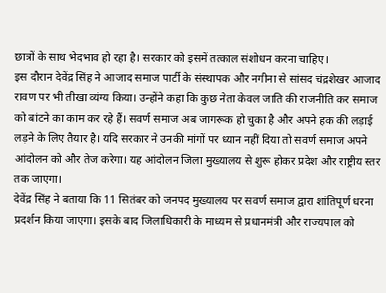छात्रों के साथ भेदभाव हो रहा है। सरकार को इसमें तत्काल संशोधन करना चाहिए।
इस दौरान देवेंद्र सिंह ने आजाद समाज पार्टी के संस्थापक और नगीना से सांसद चंद्रशेखर आजाद रावण पर भी तीखा व्यंग्य किया। उन्होंने कहा कि कुछ नेता केवल जाति की राजनीति कर समाज को बांटने का काम कर रहे हैं। सवर्ण समाज अब जागरूक हो चुका है और अपने हक की लड़ाई लड़ने के लिए तैयार है। यदि सरकार ने उनकी मांगों पर ध्यान नहीं दिया तो सवर्ण समाज अपने आंदोलन को और तेज करेगा। यह आंदोलन जिला मुख्यालय से शुरू होकर प्रदेश और राष्ट्रीय स्तर तक जाएगा।
देवेंद्र सिंह ने बताया कि 11 सितंबर को जनपद मुख्यालय पर सवर्ण समाज द्वारा शांतिपूर्ण धरना प्रदर्शन किया जाएगा। इसके बाद जिलाधिकारी के माध्यम से प्रधानमंत्री और राज्यपाल को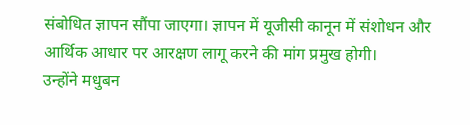संबोधित ज्ञापन सौंपा जाएगा। ज्ञापन में यूजीसी कानून में संशोधन और आर्थिक आधार पर आरक्षण लागू करने की मांग प्रमुख होगी।
उन्होंने मधुबन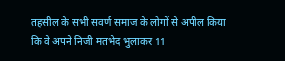तहसील के सभी सवर्ण समाज के लोगों से अपील किया कि वे अपने निजी मतभेद भुलाकर 11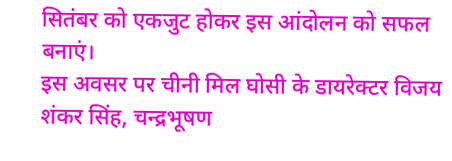सितंबर को एकजुट होकर इस आंदोलन को सफल बनाएं।
इस अवसर पर चीनी मिल घोसी के डायरेक्टर विजय शंकर सिंह, चन्द्रभूषण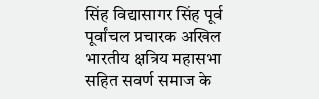सिंह विद्यासागर सिंह पूर्व पूर्वांचल प्रचारक अखिल भारतीय क्षत्रिय महासभा सहित सवर्ण समाज के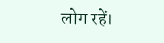लोग रहें।